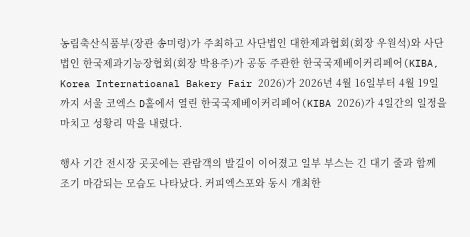농림축산식품부(장관 송미령)가 주최하고 사단법인 대한제과협회(회장 우원석)와 사단법인 한국제과기능장협회(회장 박용주)가 공동 주관한 한국국제베이커리페어(KIBA, Korea Internatioanal Bakery Fair 2026)가 2026년 4월 16일부터 4월 19일까지 서울 코엑스 D홀에서 열린 한국국제베이커리페어(KIBA 2026)가 4일간의 일정을 마치고 성황리 막을 내렸다.

행사 기간 전시장 곳곳에는 관람객의 발길이 이어졌고 일부 부스는 긴 대기 줄과 함께 조기 마감되는 모습도 나타났다. 커피엑스포와 동시 개최한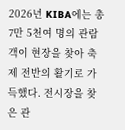2026년 KIBA에는 총 7만 5천여 명의 관람객이 현장을 찾아 축제 전반의 활기로 가득했다. 전시장을 찾은 관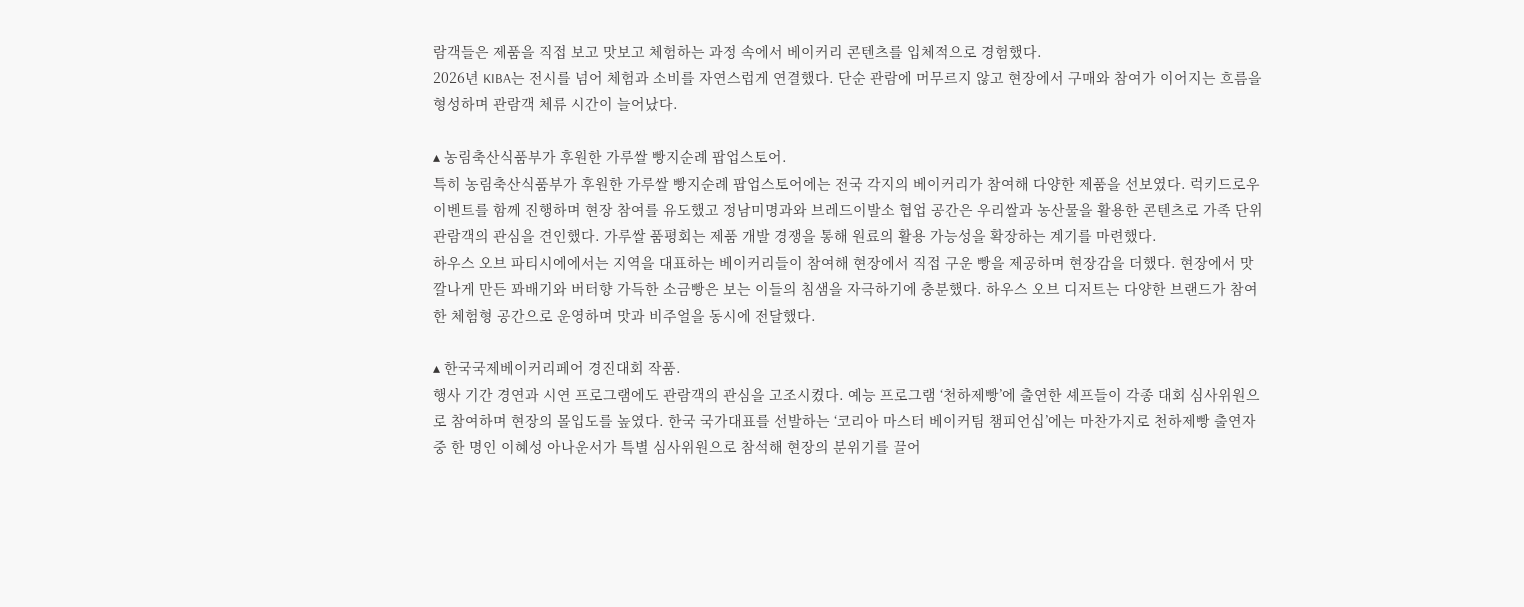람객들은 제품을 직접 보고 맛보고 체험하는 과정 속에서 베이커리 콘텐츠를 입체적으로 경험했다.
2026년 KIBA는 전시를 넘어 체험과 소비를 자연스럽게 연결했다. 단순 관람에 머무르지 않고 현장에서 구매와 참여가 이어지는 흐름을 형성하며 관람객 체류 시간이 늘어났다.

▴ 농림축산식품부가 후원한 가루쌀 빵지순례 팝업스토어.
특히 농림축산식품부가 후원한 가루쌀 빵지순례 팝업스토어에는 전국 각지의 베이커리가 참여해 다양한 제품을 선보였다. 럭키드로우 이벤트를 함께 진행하며 현장 참여를 유도했고 정남미명과와 브레드이발소 협업 공간은 우리쌀과 농산물을 활용한 콘텐츠로 가족 단위 관람객의 관심을 견인했다. 가루쌀 품평회는 제품 개발 경쟁을 통해 원료의 활용 가능성을 확장하는 계기를 마련했다.
하우스 오브 파티시에에서는 지역을 대표하는 베이커리들이 참여해 현장에서 직접 구운 빵을 제공하며 현장감을 더했다. 현장에서 맛깔나게 만든 꽈배기와 버터향 가득한 소금빵은 보는 이들의 침샘을 자극하기에 충분했다. 하우스 오브 디저트는 다양한 브랜드가 참여한 체험형 공간으로 운영하며 맛과 비주얼을 동시에 전달했다.

▴ 한국국제베이커리페어 경진대회 작품.
행사 기간 경연과 시연 프로그램에도 관람객의 관심을 고조시켰다. 예능 프로그램 ‘천하제빵’에 출연한 셰프들이 각종 대회 심사위원으로 참여하며 현장의 몰입도를 높였다. 한국 국가대표를 선발하는 ‘코리아 마스터 베이커팀 챔피언십’에는 마찬가지로 천하제빵 출연자 중 한 명인 이혜성 아나운서가 특별 심사위원으로 참석해 현장의 분위기를 끌어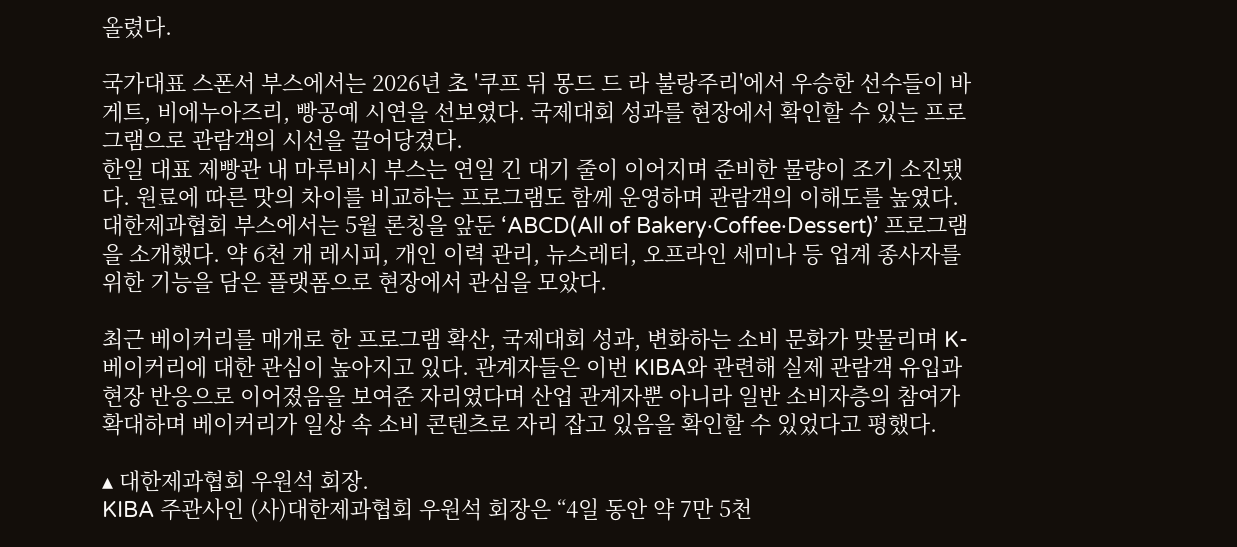올렸다.

국가대표 스폰서 부스에서는 2026년 초 '쿠프 뒤 몽드 드 라 불랑주리'에서 우승한 선수들이 바게트, 비에누아즈리, 빵공예 시연을 선보였다. 국제대회 성과를 현장에서 확인할 수 있는 프로그램으로 관람객의 시선을 끌어당겼다.
한일 대표 제빵관 내 마루비시 부스는 연일 긴 대기 줄이 이어지며 준비한 물량이 조기 소진됐다. 원료에 따른 맛의 차이를 비교하는 프로그램도 함께 운영하며 관람객의 이해도를 높였다.
대한제과협회 부스에서는 5월 론칭을 앞둔 ‘ABCD(All of Bakery·Coffee·Dessert)’ 프로그램을 소개했다. 약 6천 개 레시피, 개인 이력 관리, 뉴스레터, 오프라인 세미나 등 업계 종사자를 위한 기능을 담은 플랫폼으로 현장에서 관심을 모았다.

최근 베이커리를 매개로 한 프로그램 확산, 국제대회 성과, 변화하는 소비 문화가 맞물리며 K-베이커리에 대한 관심이 높아지고 있다. 관계자들은 이번 KIBA와 관련해 실제 관람객 유입과 현장 반응으로 이어졌음을 보여준 자리였다며 산업 관계자뿐 아니라 일반 소비자층의 참여가 확대하며 베이커리가 일상 속 소비 콘텐츠로 자리 잡고 있음을 확인할 수 있었다고 평했다.

▴ 대한제과협회 우원석 회장.
KIBA 주관사인 (사)대한제과협회 우원석 회장은 “4일 동안 약 7만 5천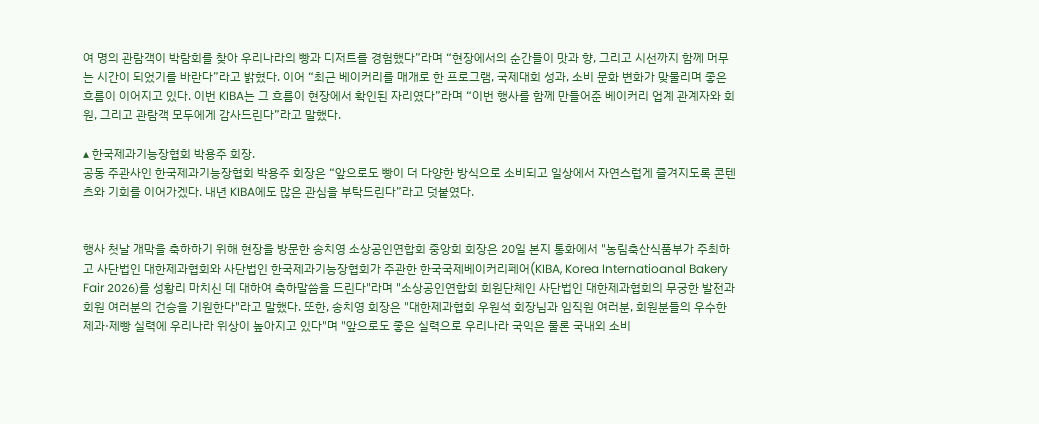여 명의 관람객이 박람회를 찾아 우리나라의 빵과 디저트를 경험했다”라며 “현장에서의 순간들이 맛과 향, 그리고 시선까지 함께 머무는 시간이 되었기를 바란다”라고 밝혔다. 이어 “최근 베이커리를 매개로 한 프로그램, 국제대회 성과, 소비 문화 변화가 맞물리며 좋은 흐름이 이어지고 있다. 이번 KIBA는 그 흐름이 현장에서 확인된 자리였다”라며 “이번 행사를 함께 만들어준 베이커리 업계 관계자와 회원, 그리고 관람객 모두에게 감사드린다”라고 말했다.

▴ 한국제과기능장협회 박용주 회장.
공동 주관사인 한국제과기능장협회 박용주 회장은 “앞으로도 빵이 더 다양한 방식으로 소비되고 일상에서 자연스럽게 즐겨지도록 콘텐츠와 기회를 이어가겠다. 내년 KIBA에도 많은 관심을 부탁드린다”라고 덧붙였다.


행사 첫날 개막을 축하하기 위해 현장을 방문한 송치영 소상공인연합회 중앙회 회장은 20일 본지 통화에서 "농림축산식품부가 주최하고 사단법인 대한제과협회와 사단법인 한국제과기능장협회가 주관한 한국국제베이커리페어(KIBA, Korea Internatioanal Bakery Fair 2026)를 성황리 마치신 데 대하여 축하말씀을 드린다"라며 "소상공인연합회 회원단체인 사단법인 대한제과협회의 무궁한 발전과 회원 여러분의 건승을 기원한다"라고 말했다. 또한, 송치영 회장은 "대한제과협회 우원석 회장님과 임직원 여러분, 회원분들의 우수한 제과·제빵 실력에 우리나라 위상이 높아지고 있다"며 "앞으로도 좋은 실력으로 우리나라 국익은 물론 국내외 소비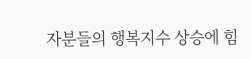자분들의 행복지수 상승에 힘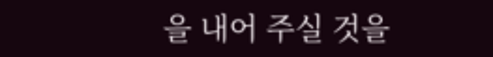을 내어 주실 것을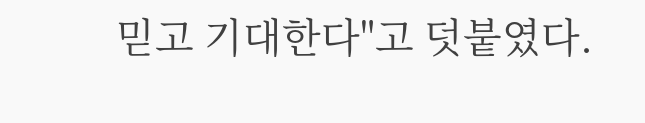믿고 기대한다"고 덧붙였다.